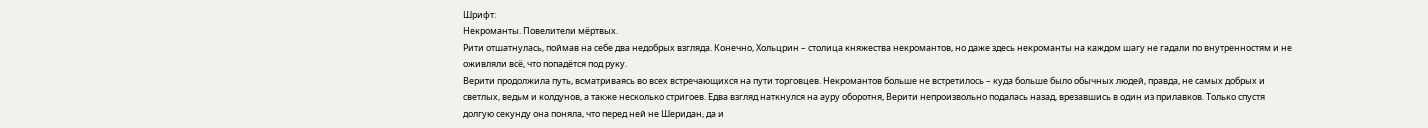Шрифт:
Некроманты. Повелители мёртвых.
Рити отшатнулась, поймав на себе два недобрых взгляда. Конечно, Хольцрин – столица княжества некромантов, но даже здесь некроманты на каждом шагу не гадали по внутренностям и не оживляли всё, что попадётся под руку.
Верити продолжила путь, всматриваясь во всех встречающихся на пути торговцев. Некромантов больше не встретилось – куда больше было обычных людей, правда, не самых добрых и светлых, ведьм и колдунов, а также несколько стригоев. Едва взгляд наткнулся на ауру оборотня, Верити непроизвольно подалась назад, врезавшись в один из прилавков. Только спустя долгую секунду она поняла, что перед ней не Шеридан, да и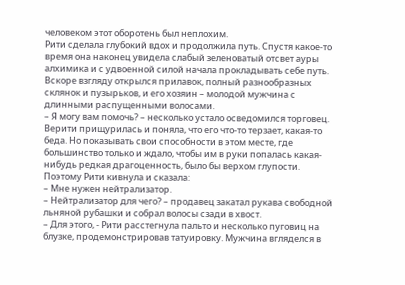человеком этот оборотень был неплохим.
Рити сделала глубокий вдох и продолжила путь. Спустя какое-то время она наконец увидела слабый зеленоватый отсвет ауры алхимика и с удвоенной силой начала прокладывать себе путь. Вскоре взгляду открылся прилавок, полный разнообразных склянок и пузырьков, и его хозяин – молодой мужчина с длинными распущенными волосами.
– Я могу вам помочь? – несколько устало осведомился торговец. Верити прищурилась и поняла, что его что-то терзает, какая-то беда. Но показывать свои способности в этом месте, где большинство только и ждало, чтобы им в руки попалась какая-нибудь редкая драгоценность, было бы верхом глупости. Поэтому Рити кивнула и сказала:
– Мне нужен нейтрализатор.
– Нейтрализатор для чего? – продавец закатал рукава свободной льняной рубашки и собрал волосы сзади в хвост.
– Для этого, - Рити расстегнула пальто и несколько пуговиц на блузке, продемонстрировав татуировку. Мужчина вгляделся в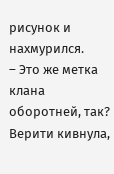рисунок и нахмурился.
– Это же метка клана оборотней, так?
Верити кивнула,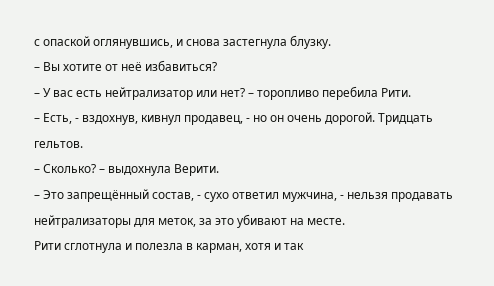с опаской оглянувшись, и снова застегнула блузку.
– Вы хотите от неё избавиться?
– У вас есть нейтрализатор или нет? – торопливо перебила Рити.
– Есть, - вздохнув, кивнул продавец, - но он очень дорогой. Тридцать гельтов.
– Сколько? – выдохнула Верити.
– Это запрещённый состав, - сухо ответил мужчина, - нельзя продавать нейтрализаторы для меток, за это убивают на месте.
Рити сглотнула и полезла в карман, хотя и так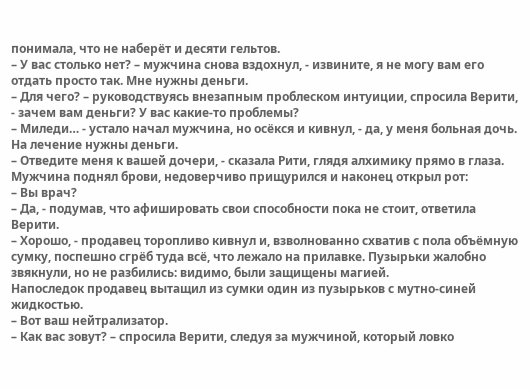понимала, что не наберёт и десяти гельтов.
– У вас столько нет? – мужчина снова вздохнул, - извините, я не могу вам его отдать просто так. Мне нужны деньги.
– Для чего? – руководствуясь внезапным проблеском интуиции, спросила Верити, - зачем вам деньги? У вас какие-то проблемы?
– Миледи… - устало начал мужчина, но осёкся и кивнул, - да, у меня больная дочь. На лечение нужны деньги.
– Отведите меня к вашей дочери, - сказала Рити, глядя алхимику прямо в глаза. Мужчина поднял брови, недоверчиво прищурился и наконец открыл рот:
– Вы врач?
– Да, - подумав, что афишировать свои способности пока не стоит, ответила Верити.
– Хорошо, - продавец торопливо кивнул и, взволнованно схватив с пола объёмную сумку, поспешно сгрёб туда всё, что лежало на прилавке. Пузырьки жалобно звякнули, но не разбились: видимо, были защищены магией.
Напоследок продавец вытащил из сумки один из пузырьков с мутно-синей жидкостью.
– Вот ваш нейтрализатор.
– Как вас зовут? – спросила Верити, следуя за мужчиной, который ловко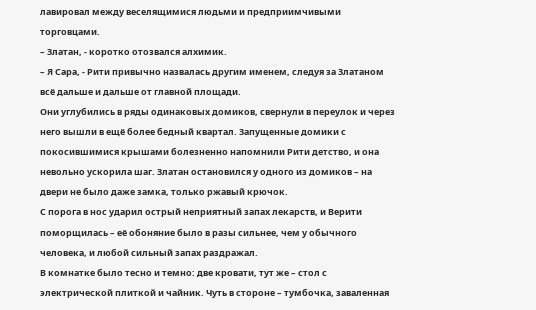лавировал между веселящимися людьми и предприимчивыми торговцами.
– Златан, - коротко отозвался алхимик.
– Я Сара, - Рити привычно назвалась другим именем, следуя за Златаном всё дальше и дальше от главной площади.
Они углубились в ряды одинаковых домиков, свернули в переулок и через него вышли в ещё более бедный квартал. Запущенные домики с покосившимися крышами болезненно напомнили Рити детство, и она невольно ускорила шаг. Златан остановился у одного из домиков – на двери не было даже замка, только ржавый крючок.
С порога в нос ударил острый неприятный запах лекарств, и Верити поморщилась – её обоняние было в разы сильнее, чем у обычного человека, и любой сильный запах раздражал.
В комнатке было тесно и темно: две кровати, тут же – стол с электрической плиткой и чайник. Чуть в стороне – тумбочка, заваленная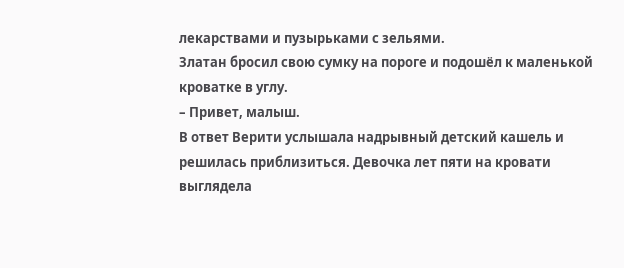лекарствами и пузырьками с зельями.
Златан бросил свою сумку на пороге и подошёл к маленькой кроватке в углу.
– Привет, малыш.
В ответ Верити услышала надрывный детский кашель и решилась приблизиться. Девочка лет пяти на кровати выглядела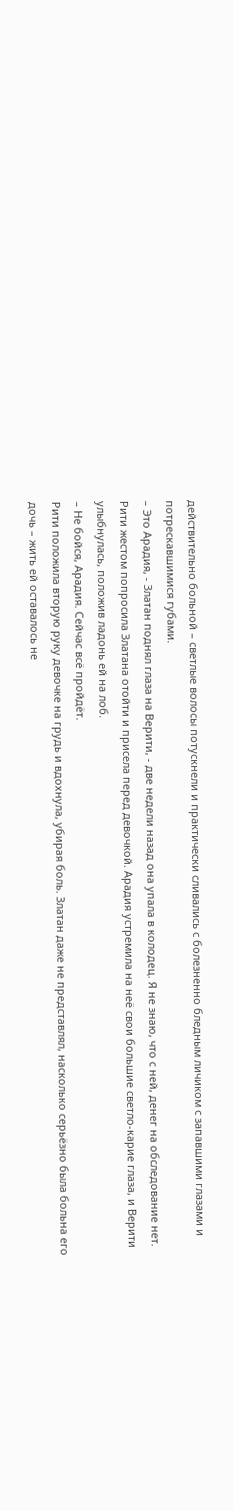действительно больной – светлые волосы потускнели и практически сливались с болезненно бледным личиком с запавшими глазами и потрескавшимися губами.
– Это Арадия, - Златан поднял глаза на Верити, - две недели назад она упала в колодец. Я не знаю, что с ней, денег на обследование нет.
Рити жестом попросила Златана отойти и присела перед девочкой. Арадия устремила на неё свои большие светло-карие глаза, и Верити улыбнулась, положив ладонь ей на лоб.
– Не бойся, Арадия. Сейчас всё пройдёт.
Рити положила вторую руку девочке на грудь и вдохнула, убирая боль. Златан даже не представлял, насколько серьёзно была больна его дочь – жить ей оставалось не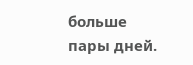больше пары дней.